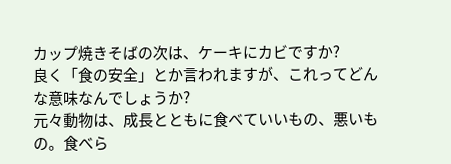カップ焼きそばの次は、ケーキにカビですか?
良く「食の安全」とか言われますが、これってどんな意味なんでしょうか?
元々動物は、成長とともに食べていいもの、悪いもの。食べら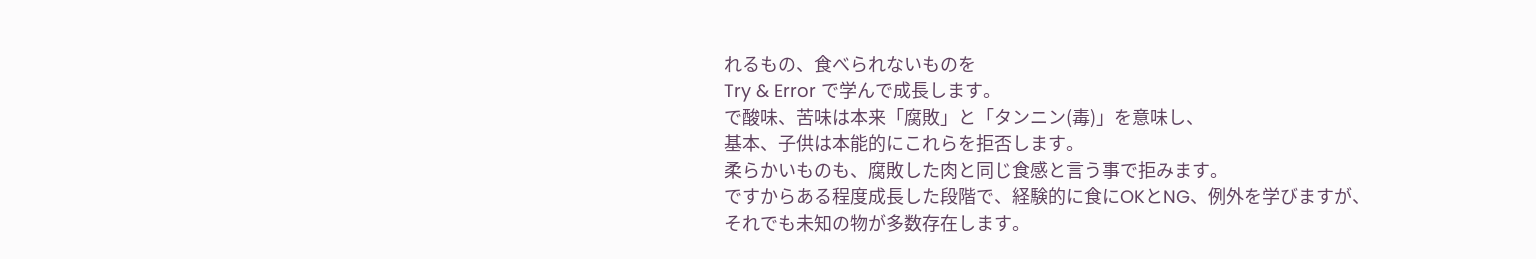れるもの、食べられないものを
Try & Error で学んで成長します。
で酸味、苦味は本来「腐敗」と「タンニン(毒)」を意味し、
基本、子供は本能的にこれらを拒否します。
柔らかいものも、腐敗した肉と同じ食感と言う事で拒みます。
ですからある程度成長した段階で、経験的に食にOKとNG、例外を学びますが、
それでも未知の物が多数存在します。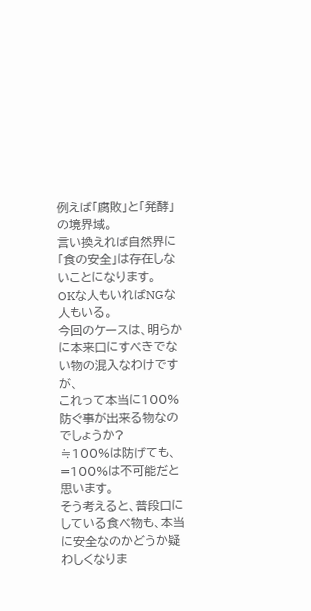例えば「腐敗」と「発酵」の境界域。
言い換えれば自然界に「食の安全」は存在しないことになります。
OKな人もいればNGな人もいる。
今回のケースは、明らかに本来口にすべきでない物の混入なわけですが、
これって本当に100%防ぐ事が出来る物なのでしょうか?
≒100%は防げても、=100%は不可能だと思います。
そう考えると、普段口にしている食べ物も、本当に安全なのかどうか疑わしくなりま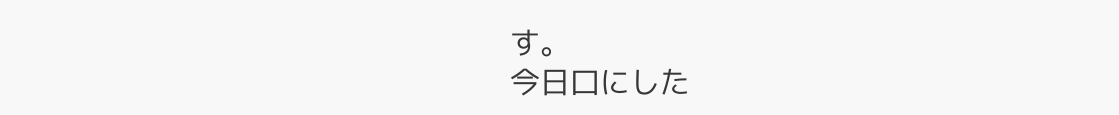す。
今日口にした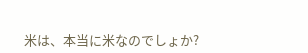米は、本当に米なのでしょか?